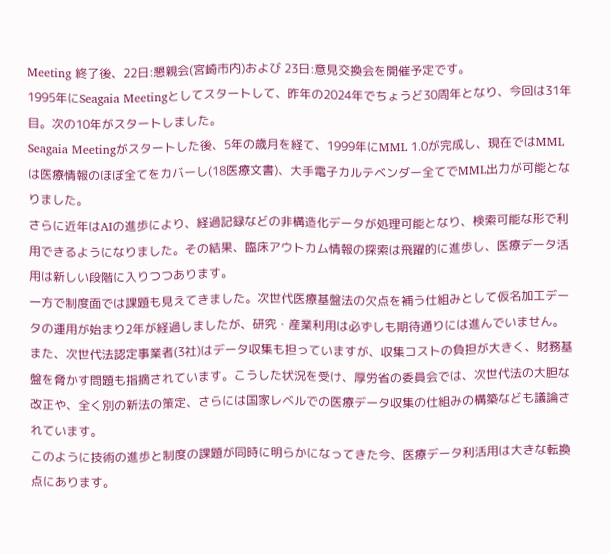Meeting 終了後、22日:懇親会(宮崎市内)および 23日:意見交換会を開催予定です。
1995年にSeagaia Meetingとしてスタートして、昨年の2024年でちょうど30周年となり、今回は31年目。次の10年がスタートしました。
Seagaia Meetingがスタートした後、5年の歳月を経て、1999年にMML 1.0が完成し、現在ではMMLは医療情報のほぼ全てをカバーし(18医療文書)、大手電子カルテベンダー全てでMML出力が可能となりました。
さらに近年はAIの進歩により、経過記録などの非構造化データが処理可能となり、検索可能な形で利用できるようになりました。その結果、臨床アウトカム情報の探索は飛躍的に進歩し、医療データ活用は新しい段階に入りつつあります。
一方で制度面では課題も見えてきました。次世代医療基盤法の欠点を補う仕組みとして仮名加工データの運用が始まり2年が経過しましたが、研究・産業利用は必ずしも期待通りには進んでいません。また、次世代法認定事業者(3社)はデータ収集も担っていますが、収集コストの負担が大きく、財務基盤を脅かす問題も指摘されています。こうした状況を受け、厚労省の委員会では、次世代法の大胆な改正や、全く別の新法の策定、さらには国家レベルでの医療データ収集の仕組みの構築なども議論されています。
このように技術の進歩と制度の課題が同時に明らかになってきた今、医療データ利活用は大きな転換点にあります。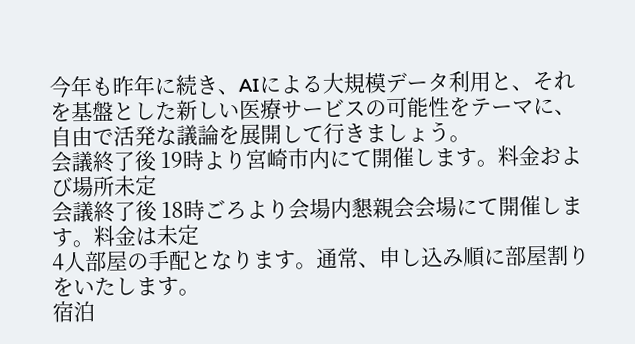今年も昨年に続き、AIによる大規模データ利用と、それを基盤とした新しい医療サービスの可能性をテーマに、自由で活発な議論を展開して行きましょう。
会議終了後 19時より宮崎市内にて開催します。料金および場所未定
会議終了後 18時ごろより会場内懇親会会場にて開催します。料金は未定
4人部屋の手配となります。通常、申し込み順に部屋割りをいたします。
宿泊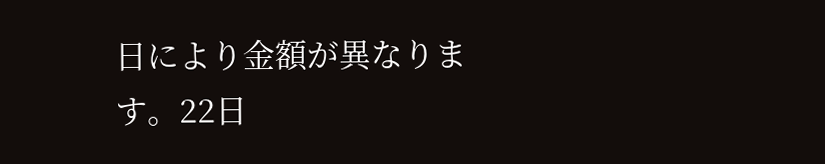日により金額が異なります。22日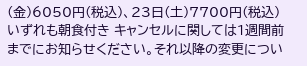(金)6050円(税込)、23日(土)7700円(税込)いずれも朝食付き キャンセルに関しては1週間前までにお知らせください。それ以降の変更につい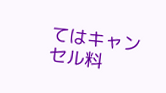てはキャンセル料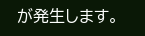が発生します。